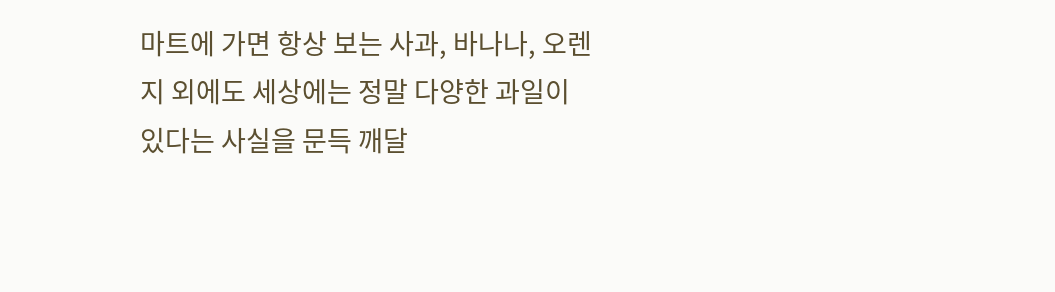마트에 가면 항상 보는 사과, 바나나, 오렌지 외에도 세상에는 정말 다양한 과일이 있다는 사실을 문득 깨달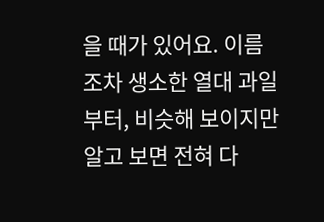을 때가 있어요. 이름조차 생소한 열대 과일부터, 비슷해 보이지만 알고 보면 전혀 다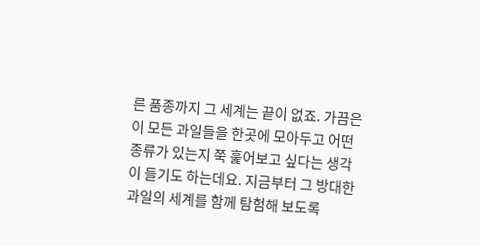른 품종까지 그 세계는 끝이 없죠. 가끔은 이 모든 과일들을 한곳에 모아두고 어떤 종류가 있는지 쭉 훑어보고 싶다는 생각이 들기도 하는데요. 지금부터 그 방대한 과일의 세계를 함께 탐험해 보도록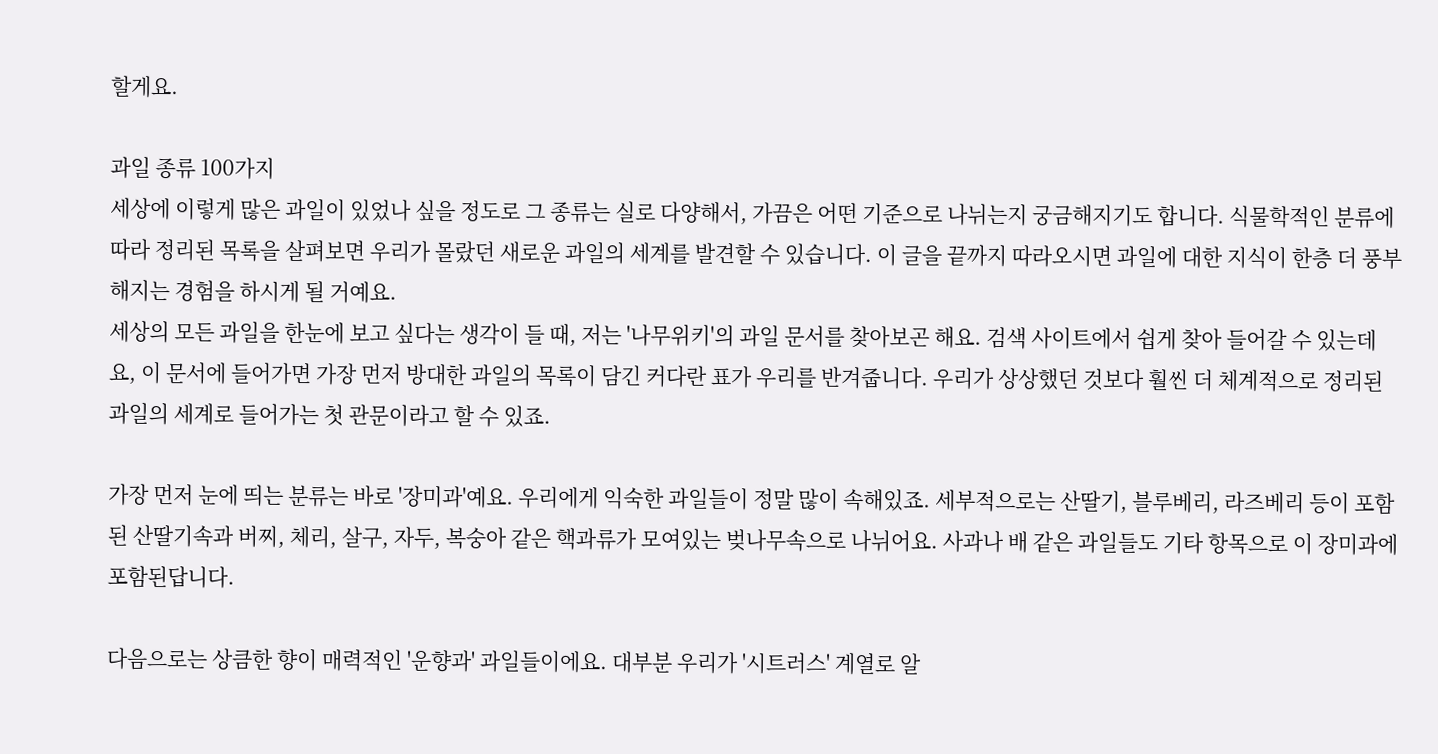할게요.

과일 종류 100가지
세상에 이렇게 많은 과일이 있었나 싶을 정도로 그 종류는 실로 다양해서, 가끔은 어떤 기준으로 나뉘는지 궁금해지기도 합니다. 식물학적인 분류에 따라 정리된 목록을 살펴보면 우리가 몰랐던 새로운 과일의 세계를 발견할 수 있습니다. 이 글을 끝까지 따라오시면 과일에 대한 지식이 한층 더 풍부해지는 경험을 하시게 될 거예요.
세상의 모든 과일을 한눈에 보고 싶다는 생각이 들 때, 저는 '나무위키'의 과일 문서를 찾아보곤 해요. 검색 사이트에서 쉽게 찾아 들어갈 수 있는데요, 이 문서에 들어가면 가장 먼저 방대한 과일의 목록이 담긴 커다란 표가 우리를 반겨줍니다. 우리가 상상했던 것보다 훨씬 더 체계적으로 정리된 과일의 세계로 들어가는 첫 관문이라고 할 수 있죠.

가장 먼저 눈에 띄는 분류는 바로 '장미과'예요. 우리에게 익숙한 과일들이 정말 많이 속해있죠. 세부적으로는 산딸기, 블루베리, 라즈베리 등이 포함된 산딸기속과 버찌, 체리, 살구, 자두, 복숭아 같은 핵과류가 모여있는 벚나무속으로 나뉘어요. 사과나 배 같은 과일들도 기타 항목으로 이 장미과에 포함된답니다.

다음으로는 상큼한 향이 매력적인 '운향과' 과일들이에요. 대부분 우리가 '시트러스' 계열로 알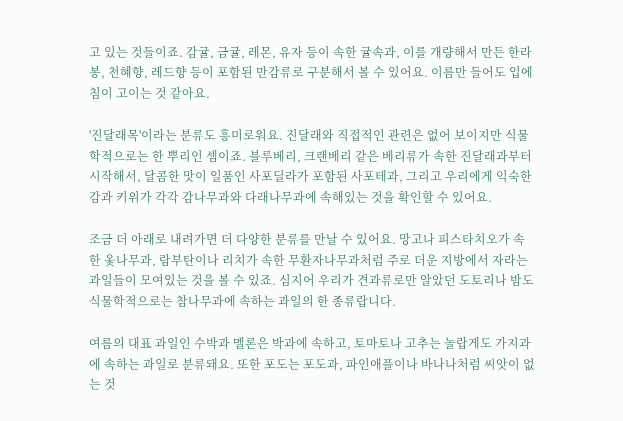고 있는 것들이죠. 감귤, 금귤, 레몬, 유자 등이 속한 귤속과, 이를 개량해서 만든 한라봉, 천혜향, 레드향 등이 포함된 만감류로 구분해서 볼 수 있어요. 이름만 들어도 입에 침이 고이는 것 같아요.

'진달래목'이라는 분류도 흥미로워요. 진달래와 직접적인 관련은 없어 보이지만 식물학적으로는 한 뿌리인 셈이죠. 블루베리, 크랜베리 같은 베리류가 속한 진달래과부터 시작해서, 달콤한 맛이 일품인 사포딜라가 포함된 사포테과, 그리고 우리에게 익숙한 감과 키위가 각각 감나무과와 다래나무과에 속해있는 것을 확인할 수 있어요.

조금 더 아래로 내려가면 더 다양한 분류를 만날 수 있어요. 망고나 피스타치오가 속한 옻나무과, 람부탄이나 리치가 속한 무환자나무과처럼 주로 더운 지방에서 자라는 과일들이 모여있는 것을 볼 수 있죠. 심지어 우리가 견과류로만 알았던 도토리나 밤도 식물학적으로는 참나무과에 속하는 과일의 한 종류랍니다.

여름의 대표 과일인 수박과 멜론은 박과에 속하고, 토마토나 고추는 놀랍게도 가지과에 속하는 과일로 분류돼요. 또한 포도는 포도과, 파인애플이나 바나나처럼 씨앗이 없는 것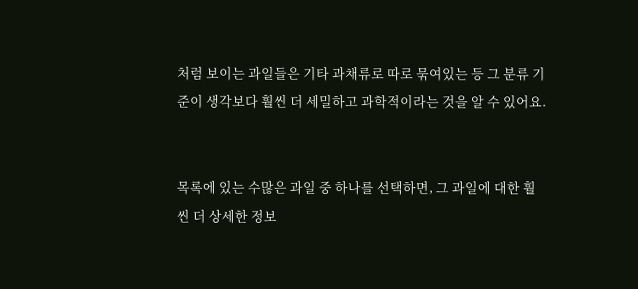처럼 보이는 과일들은 기타 과채류로 따로 묶여있는 등 그 분류 기준이 생각보다 훨씬 더 세밀하고 과학적이라는 것을 알 수 있어요.


목록에 있는 수많은 과일 중 하나를 선택하면, 그 과일에 대한 훨씬 더 상세한 정보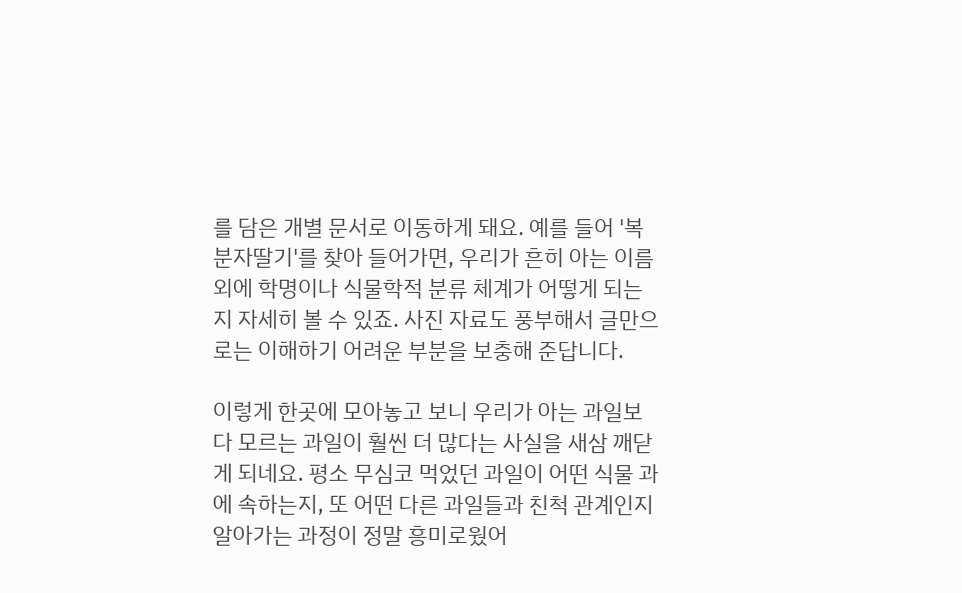를 담은 개별 문서로 이동하게 돼요. 예를 들어 '복분자딸기'를 찾아 들어가면, 우리가 흔히 아는 이름 외에 학명이나 식물학적 분류 체계가 어떻게 되는지 자세히 볼 수 있죠. 사진 자료도 풍부해서 글만으로는 이해하기 어려운 부분을 보충해 준답니다.

이렇게 한곳에 모아놓고 보니 우리가 아는 과일보다 모르는 과일이 훨씬 더 많다는 사실을 새삼 깨닫게 되네요. 평소 무심코 먹었던 과일이 어떤 식물 과에 속하는지, 또 어떤 다른 과일들과 친척 관계인지 알아가는 과정이 정말 흥미로웠어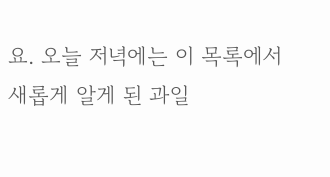요. 오늘 저녁에는 이 목록에서 새롭게 알게 된 과일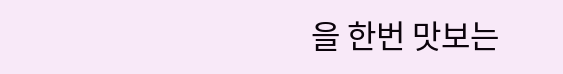을 한번 맛보는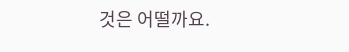것은 어떨까요.